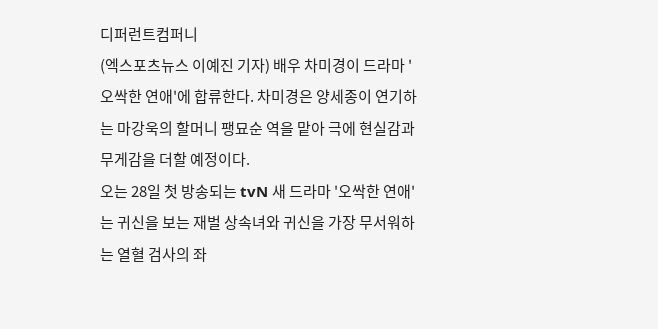디퍼런트컴퍼니
(엑스포츠뉴스 이예진 기자) 배우 차미경이 드라마 '오싹한 연애'에 합류한다. 차미경은 양세종이 연기하는 마강욱의 할머니 팽묘순 역을 맡아 극에 현실감과 무게감을 더할 예정이다.
오는 28일 첫 방송되는 tvN 새 드라마 '오싹한 연애'는 귀신을 보는 재벌 상속녀와 귀신을 가장 무서워하는 열혈 검사의 좌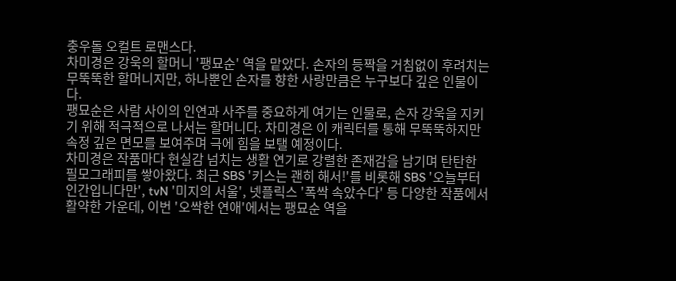충우돌 오컬트 로맨스다.
차미경은 강욱의 할머니 '팽묘순' 역을 맡았다. 손자의 등짝을 거침없이 후려치는 무뚝뚝한 할머니지만, 하나뿐인 손자를 향한 사랑만큼은 누구보다 깊은 인물이다.
팽묘순은 사람 사이의 인연과 사주를 중요하게 여기는 인물로, 손자 강욱을 지키기 위해 적극적으로 나서는 할머니다. 차미경은 이 캐릭터를 통해 무뚝뚝하지만 속정 깊은 면모를 보여주며 극에 힘을 보탤 예정이다.
차미경은 작품마다 현실감 넘치는 생활 연기로 강렬한 존재감을 남기며 탄탄한 필모그래피를 쌓아왔다. 최근 SBS '키스는 괜히 해서!'를 비롯해 SBS '오늘부터 인간입니다만', tvN '미지의 서울', 넷플릭스 '폭싹 속았수다' 등 다양한 작품에서 활약한 가운데, 이번 '오싹한 연애'에서는 팽묘순 역을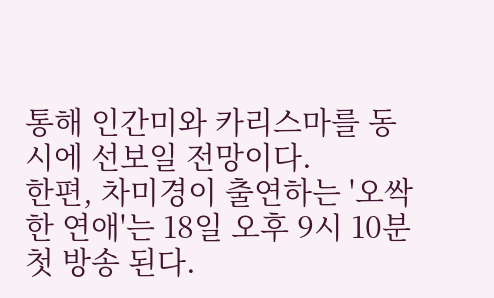통해 인간미와 카리스마를 동시에 선보일 전망이다.
한편, 차미경이 출연하는 '오싹한 연애'는 18일 오후 9시 10분 첫 방송 된다.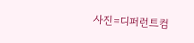사진=디퍼런트컴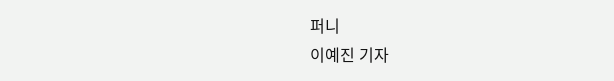퍼니
이예진 기자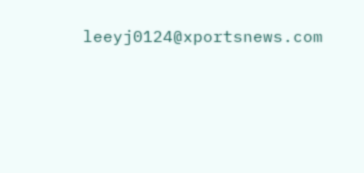leeyj0124@xportsnews.com